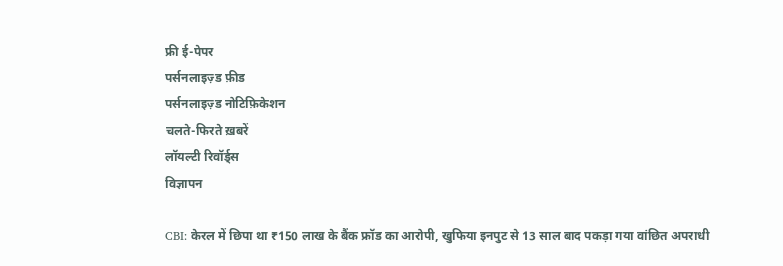फ्री ई-पेपर
पर्सनलाइज़्ड फ़ीड
पर्सनलाइज़्ड नोटिफ़िकेशन
चलते-फिरते ख़बरें
लॉयल्टी रिवॉर्ड्स
विज्ञापन

CBI: केरल में छिपा था ₹150 लाख के बैंक फ्रॉड का आरोपी, खुफिया इनपुट से 13 साल बाद पकड़ा गया वांछित अपराधी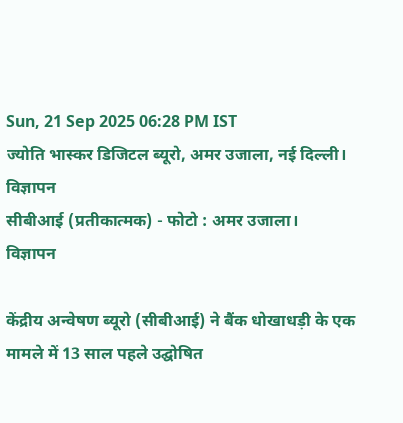Sun, 21 Sep 2025 06:28 PM IST
ज्योति भास्कर डिजिटल ब्यूरो, अमर उजाला, नई दिल्ली।
विज्ञापन
सीबीआई (प्रतीकात्मक) - फोटो : अमर उजाला।
विज्ञापन

केंद्रीय अन्वेषण ब्यूरो (सीबीआई) ने बैंक धोखाधड़ी के एक मामले में 13 साल पहले उद्घोषित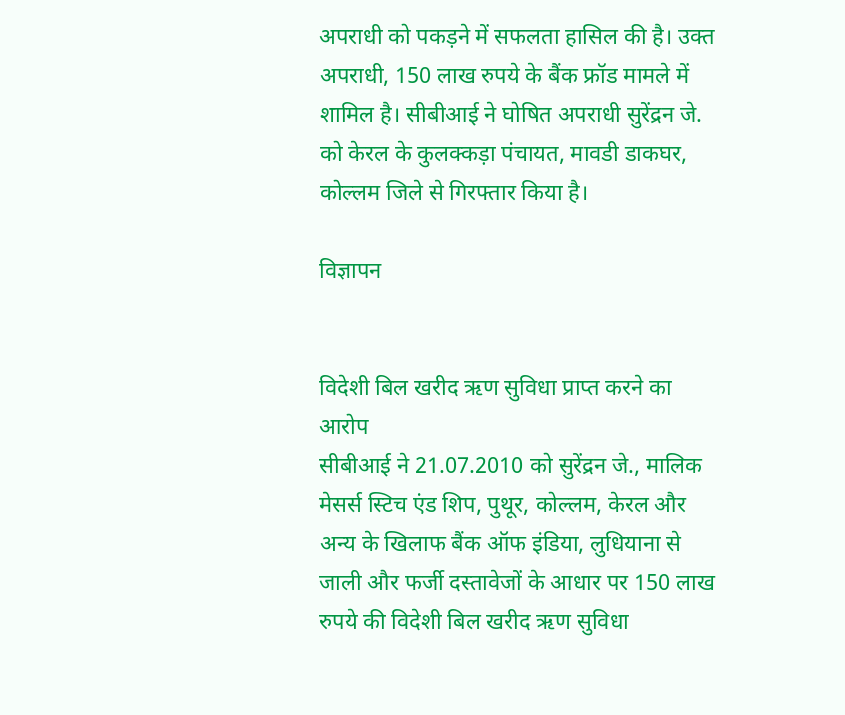अपराधी को पकड़ने में सफलता हासिल की है। उक्त अपराधी, 150 लाख रुपये के बैंक फ्रॉड मामले में शामिल है। सीबीआई ने घोषित अपराधी सुरेंद्रन जे. को केरल के कुलक्कड़ा पंचायत, मावडी डाकघर, कोल्लम जिले से गिरफ्तार किया है।

विज्ञापन


विदेशी बिल खरीद ऋण सुविधा प्राप्त करने का आरोप
सीबीआई ने 21.07.2010 को सुरेंद्रन जे., मालिक मेसर्स स्टिच एंड शिप, पुथूर, कोल्लम, केरल और अन्य के खिलाफ बैंक ऑफ इंडिया, लुधियाना से जाली और फर्जी दस्तावेजों के आधार पर 150 लाख रुपये की विदेशी बिल खरीद ऋण सुविधा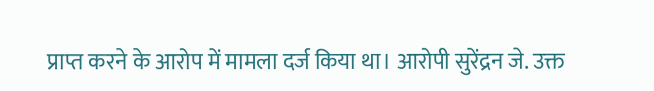प्राप्त करने के आरोप में मामला दर्ज किया था। आरोपी सुरेंद्रन जे. उक्त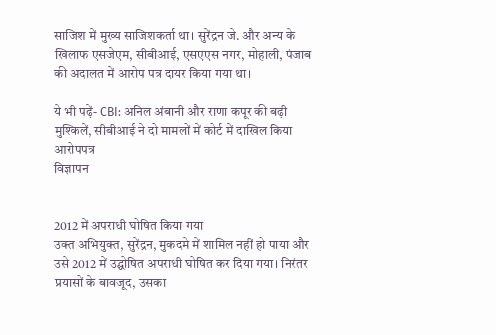साजिश में मुख्य साजिशकर्ता था। सुरेंद्रन जे. और अन्य के खिलाफ एसजेएम, सीबीआई, एसएएस नगर, मोहाली, पंजाब की अदालत में आरोप पत्र दायर किया गया था।

ये भी पढ़ें- CBI: अनिल अंबानी और राणा कपूर की बढ़ी मुश्किलें, सीबीआई ने दो मामलों में कोर्ट में दाखिल किया आरोपपत्र
विज्ञापन


2012 में अपराधी घोषित किया गया
उक्त अभियुक्त, सुरेंद्रन, मुकदमे में शामिल नहीं हो पाया और उसे 2012 में उद्घोषित अपराधी घोषित कर दिया गया। निरंतर प्रयासों के बावजूद, उसका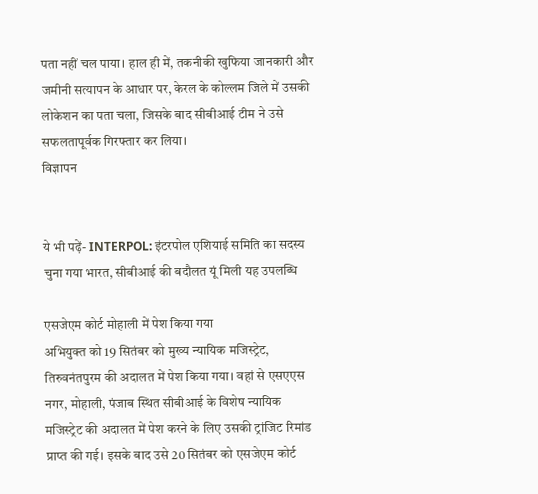पता नहीं चल पाया। हाल ही में, तकनीकी खुफिया जानकारी और जमीनी सत्यापन के आधार पर, केरल के कोल्लम जिले में उसकी लोकेशन का पता चला, जिसके बाद सीबीआई टीम ने उसे सफलतापूर्वक गिरफ्तार कर लिया।
विज्ञापन


ये भी पढ़ें- INTERPOL: इंटरपोल एशियाई समिति का सदस्य चुना गया भारत, सीबीआई की बदौलत यूं मिली यह उपलब्धि

एसजेएम कोर्ट मोहाली में पेश किया गया
अभियुक्त को 19 सितंबर को मुख्य न्यायिक मजिस्ट्रेट, तिरुवनंतपुरम की अदालत में पेश किया गया। वहां से एसएएस नगर, मोहाली, पंजाब स्थित सीबीआई के विशेष न्यायिक मजिस्ट्रेट की अदालत में पेश करने के लिए उसकी ट्रांजिट रिमांड प्राप्त की गई। इसके बाद उसे 20 सितंबर को एसजेएम कोर्ट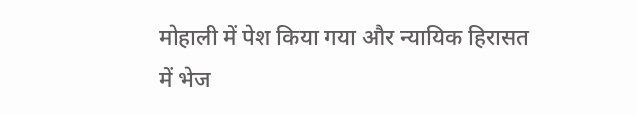मोहाली में पेश किया गया और न्यायिक हिरासत में भेज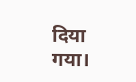दिया गया।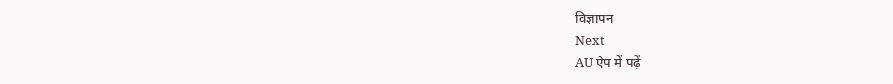विज्ञापन
Next
AU ऐप में पढ़ें